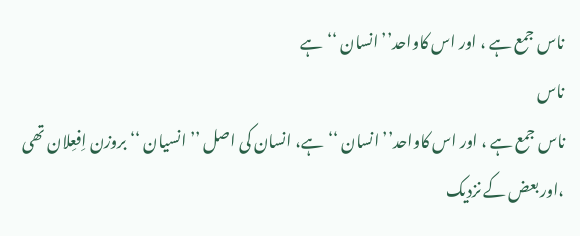ناس جمع ہے ، اور اس کاواحد’’ انسان ‘‘ہے
ناس
ناس جمع ہے ، اور اس کاواحد’’ انسان ‘‘ہے، انسان کی اصل ’’انسیان ‘‘ بروزن اِفعِلان تھی ،اور بعض کے نزدیک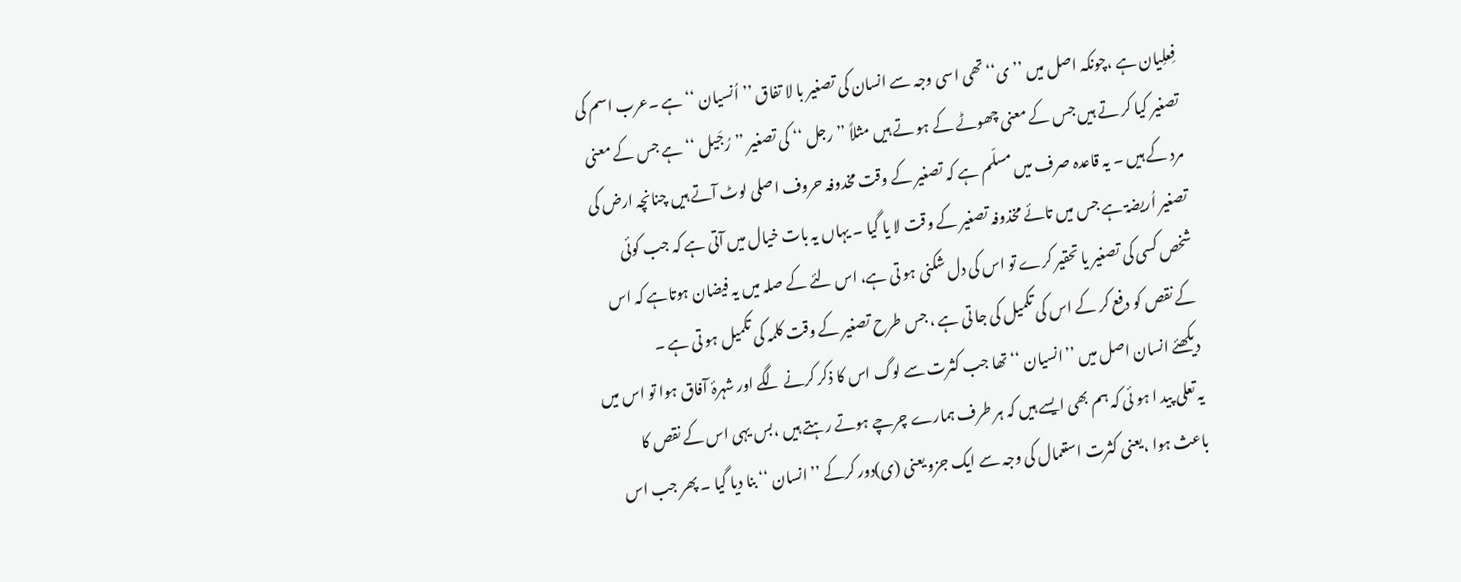فِعلِیان ہے ،چونکہ اصل میں ’’ی‘‘ تھی اسی وجہ سے انسان کی تصغیر با لا تفاق ’’اُنسیان ‘‘ ہے ۔عرب اسم کی تصغیر کیا کر تے ہیں جس کے معنی چھوٹے کے ہو تے ہیں مثلاً ’’رجل ‘‘ کی تصغیر ’’رُجَیل ‘‘ ہے جس کے معنی مرد کے ہیں ۔ یہ قاعدہ صرف میں مسلّم ہے کہ تصغیر کے وقت مخدوفہ حروف اصلی لوٹ آتے ہیں چنانچہ ارض کی تصغیر اُریضۃ ہے جس میں تائے مخذوفہ تصغیر کے وقت لا یا گیا ۔ یہاں یہ بات خیال میں آتی ہے کہ جب کوئی شخص کسی کی تصغیر یا تحقیر کرے تو اس کی دل شکنی ہو تی ہے، اس لئے کے صلہ میں یہ فیضان ہوتاہے کہ اس کے نقص کو دفع کر کے اس کی تکمیل کی جا تی ہے ، جس طرح تصغیر کے وقت کلمہ کی تکمیل ہو تی ہے ۔
دیکھئے انسان اصل میں ’’انسیان ‘‘ تھا جب کثرت سے لوگ اس کا ذکر کرنے لگے اور شہرۂ آفاق ہوا تو اس میں یہ تعلی پید ا ہو ئی کہ ہم بھی ایسے ہیں کہ ہر طرف ہمارے چرچے ہوتے رہتے ہیں ،بس یہی اس کے نقص کا باعث ہوا ،یعنی کثرت استعمال کی وجہ سے ایک جزو یعنی (ی)دور کرکے ’’انسان ‘‘ بنا دیا گیا ۔ پھر جب اس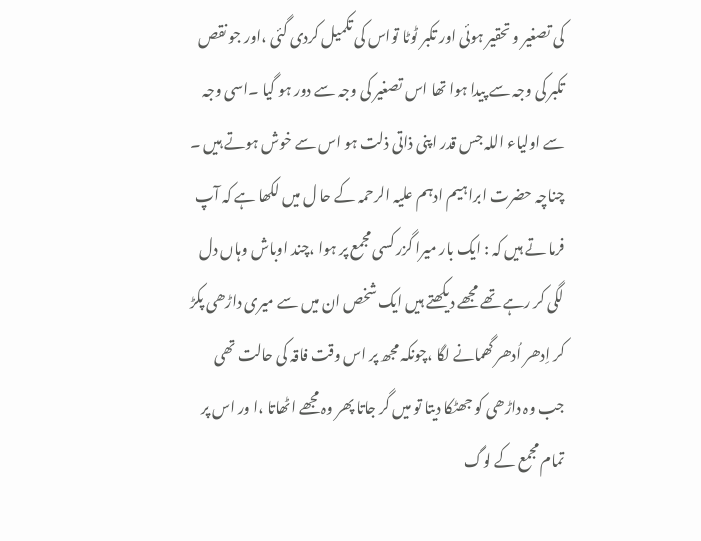کی تصغیر و تحقیر ہوئی اور تکبر ٹوٹا تواس کی تکمیل کردی گئی ،اور جو نقص تکبر کی وجہ سے پیدا ہوا تھا اس تصغیر کی وجہ سے دور ہو گیا ۔اسی وجہ سے اولیاء اللہ جس قدر اپنی ذاتی ذلت ہو اس سے خوش ہوتے ہیں ۔
چناچہ حضرت ابراہیم ادہم علیہ الرحمہ کے حا ل میں لکھا ہے کہ آپ فرما تے ہیں کہ : ایک بار میرا گزر کسی مجمع پر ہوا ،چند اوباش وہاں دل لگی کر رہے تھے مجھے دیکھتے ہیں ایک شخص ان میں سے میری داڑھی پکڑ کر اِدھر اُدھر گھمانے لگا ،چونکہ مجھ پر اس وقت فاقہ کی حالت تھی جب وہ داڑھی کو جھٹکا دیتا تو میں گر جاتا پھر وہ مجھے اٹھاتا ،ا ور اس پر تمام مجمع کے لوگ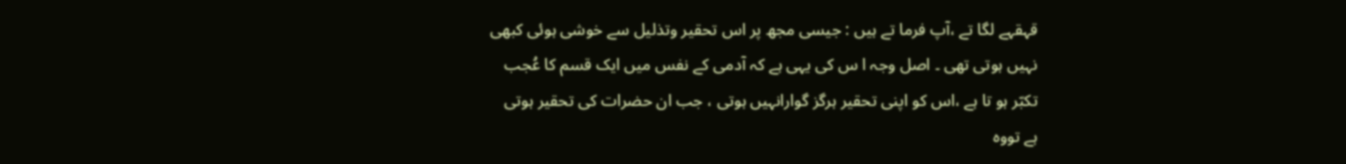قہقہے لگا تے ،آپ فرما تے ہیں : جیسی مجھ پر اس تحقیر وتذلیل سے خوشی ہوئی کبھی نہیں ہوتی تھی ۔ اصل وجہ ا س کی یہی ہے کہ آدمی کے نفس میں ایک قسم کا عُجب تکبّر ہو تا ہے ،اس کو اپنی تحقیر ہرگز گوارانہیں ہوتی ، جب ان حضرات کی تحقیر ہوتی ہے تووہ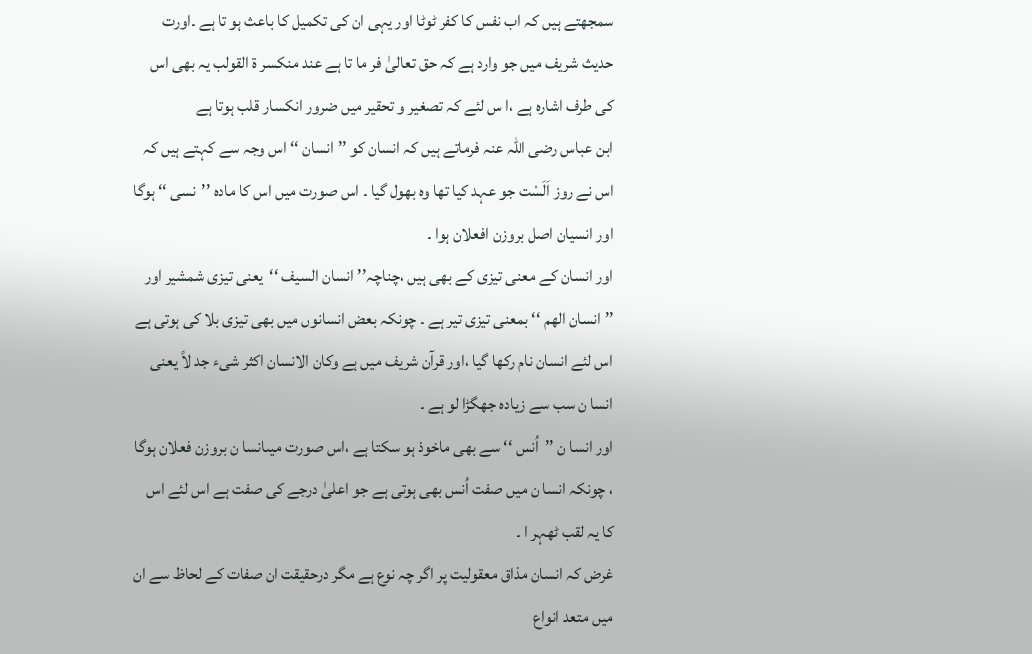سمجھتے ہیں کہ اب نفس کا کفر ٹوٹا اور یہی ان کی تکمیل کا باعث ہو تا ہے ۔اورت حدیث شریف میں جو وارد ہے کہ حق تعالیٰ فر ما تا ہے عند منکسر ۃ القولب یہ بھی اس کی طرف اشارہ ہے ،ا س لئے کہ تصغیر و تحقیر میں ضرور انکسار قلب ہوتا ہے
ابن عباس رضی اللہ عنہ فرماتے ہیں کہ انسان کو ’’انسان ‘‘ اس وجہ سے کہتے ہیں کہ اس نے روز اَلَسْت جو عہد کیا تھا وہ بھول گیا ۔ اس صورت میں اس کا مادہ ’’نسی ‘‘ ہوگا اور انسیان اصل بروزن افعلان ہوا ۔
اور انسان کے معنی تیزی کے بھی ہیں ،چناچہ’’ انسان السیف ‘‘یعنی تیزی شمشیر اور ’’انسان الھم ‘‘ بمعنی تیزی تیر ہے ۔ چونکہ بعض انسانوں میں بھی تیزی بلا کی ہوتی ہے اس لئے انسان نام رکھا گیا ،اور قرآن شریف میں ہے وکان الانسان اکثر شیء جد لاً یعنی انسا ن سب سے زیادہ جھگڑا لو ہے ۔
اور انسا ن ’’اُنس ‘‘ سے بھی ماخوذ ہو سکتا ہے ،اس صورت میںانسا ن بروزن فعلان ہوگا ، چونکہ انسا ن میں صفت اُنس بھی ہوتی ہے جو اعلیٰ درجے کی صفت ہے اس لئے اس کا یہ لقب ٹھہر ا ۔
غرض کہ انسان مذاق معقولیت پر اگر چہ نوع ہے مگر درحقیقت ان صفات کے لحاظ سے ان میں متعد انواع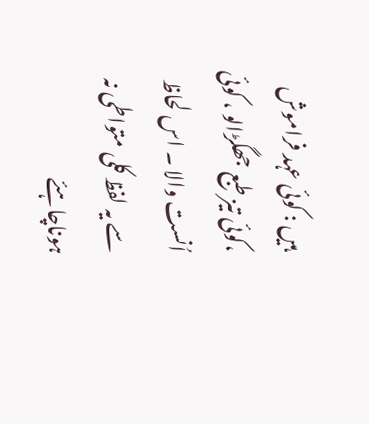ہیں : کوئی عہد فراموش ،کوئی تیز طبع جھگڑالو ، کوئی اُنست والا ۔ اس لحاظ سے یہ لفظ کلی متواطی نہ ہوناچاہئے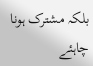بلکہ مشترک ہونا چاہئے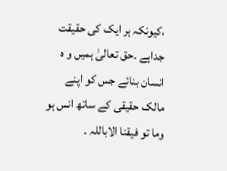،کیونکہ ہر ایک کی حقیقت جداہے ۔حق تعالیٰ ہمیں و ہ انسان بنائے جس کو اپنے مالک حقیقی کے ساتھ انس ہو وما تو فیقنا الاباللہ ۔